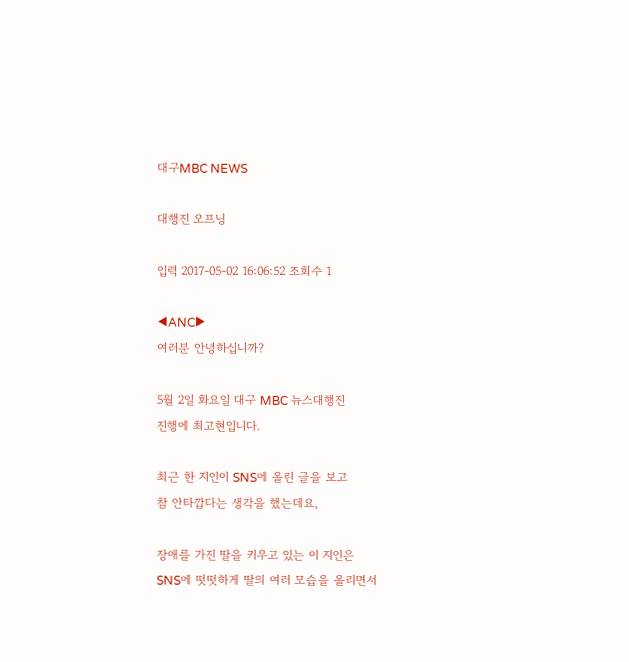대구MBC NEWS

대행진 오프닝

입력 2017-05-02 16:06:52 조회수 1

◀ANC▶
여러분 안녕하십니까?

5월 2일 화요일 대구 MBC 뉴스대행진
진행에 최고현입니다.

최근 한 지인이 SNS에 올린 글을 보고
참 안타깝다는 생각을 했는데요,

장애를 가진 딸을 키우고 있는 이 지인은
SNS에 떳떳하게 딸의 여러 모습을 올리면서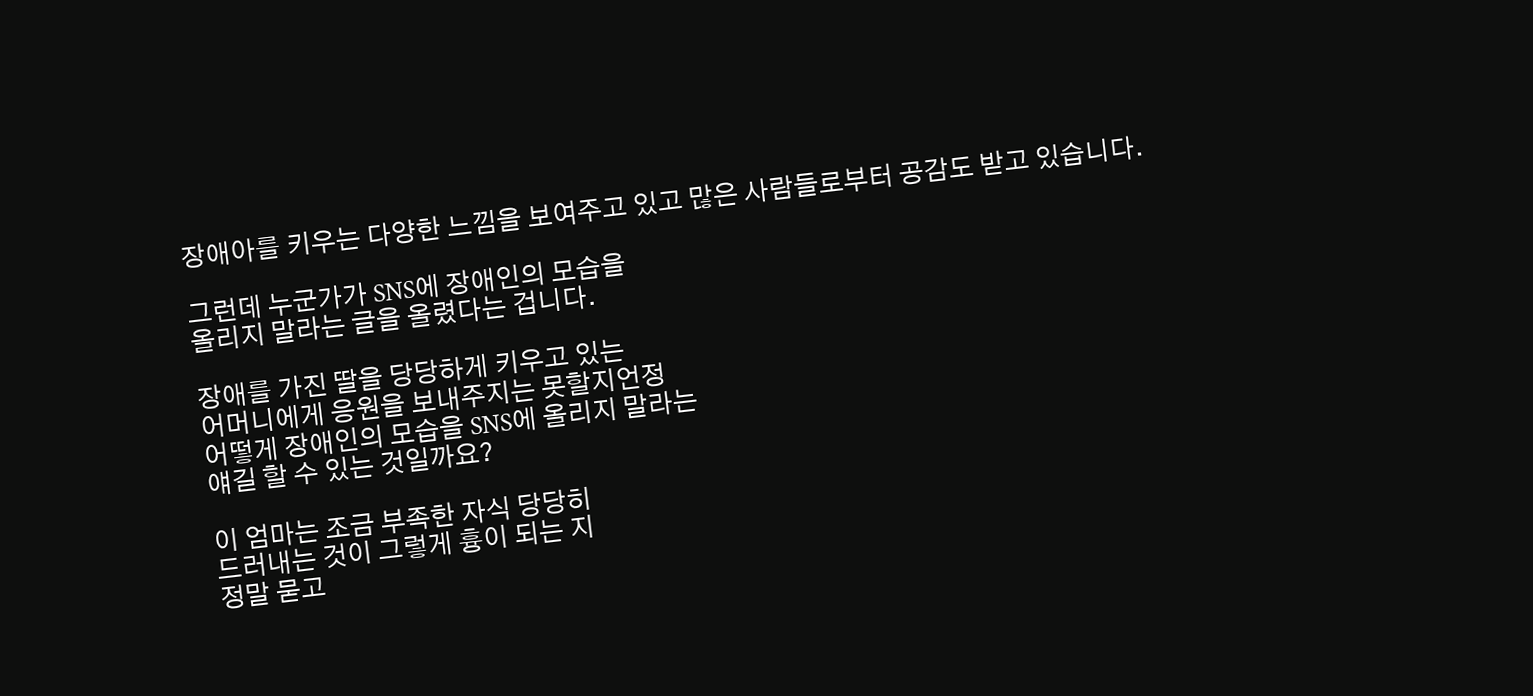장애아를 키우는 다양한 느낌을 보여주고 있고 많은 사람들로부터 공감도 받고 있습니다.

그런데 누군가가 SNS에 장애인의 모습을
올리지 말라는 글을 올렸다는 겁니다.

장애를 가진 딸을 당당하게 키우고 있는
어머니에게 응원을 보내주지는 못할지언정
어떻게 장애인의 모습을 SNS에 올리지 말라는
얘길 할 수 있는 것일까요?

이 엄마는 조금 부족한 자식 당당히
드러내는 것이 그렇게 흉이 되는 지
정말 묻고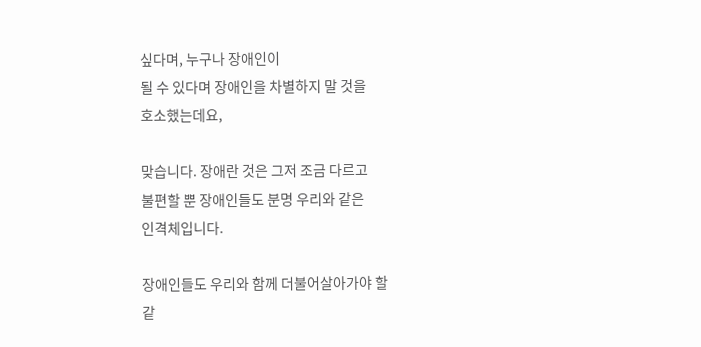싶다며, 누구나 장애인이
될 수 있다며 장애인을 차별하지 말 것을
호소했는데요,

맞습니다. 장애란 것은 그저 조금 다르고
불편할 뿐 장애인들도 분명 우리와 같은
인격체입니다.

장애인들도 우리와 함께 더불어살아가야 할
같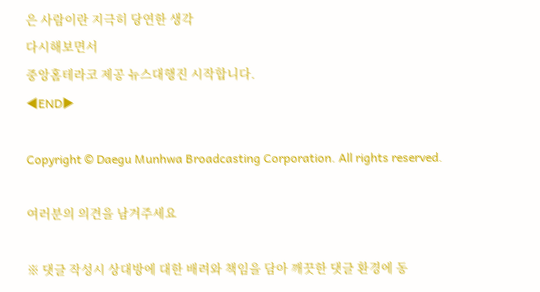은 사람이란 지극히 당연한 생각
다시해보면서
중앙홈테라코 제공 뉴스대행진 시작합니다.
◀END▶

Copyright © Daegu Munhwa Broadcasting Corporation. All rights reserved.

여러분의 의견을 남겨주세요

※ 댓글 작성시 상대방에 대한 배려와 책임을 담아 깨끗한 댓글 환경에 동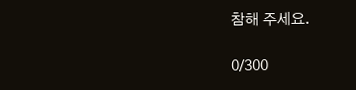참해 주세요.

0/300